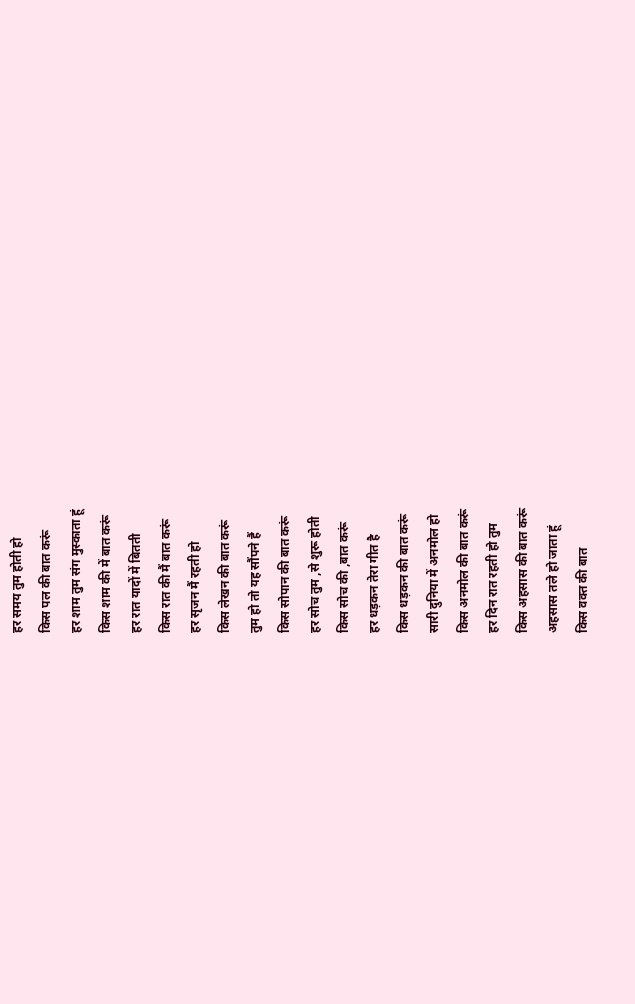हर समय तुम होती हो
किस पल की बात करूं
हर शाम तुम संग मुस्काता हूं
किस शाम की में बात करूं
हर रात यादों में बितती
किस रात की मैं बात करूं
हर सृजन मैं रहती हो
किस लेखन की बात करूं
तुम हो तो यह सौंपने हैं
किस सोपान की बात करूं
हर सोच तुम ,से शुरू होती
किस सोच की ,बात करूं
हर धड़कन तेरा गीत है
किस धड़कन की बात करूं
सारी दुनिया में अनमोल हो
किस अनमोल की बात करूं
हर दिन रात रहती हो तुम
किस अहसास की बात करूं
अहसास तले हो जाता हूं
किस वक्त की बात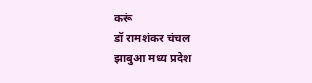करूं
डॉ रामशंकर चंचल
झाबुआ मध्य प्रदेश